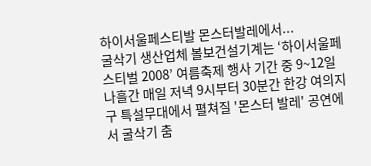하이서울페스티발 몬스터발레에서...
굴삭기 생산업체 볼보건설기계는 ‘하이서울페스티벌 2008’ 여름축제 행사 기간 중 9~12일 나흘간 매일 저녁 9시부터 30분간 한강 여의지구 특설무대에서 펼쳐질 '몬스터 발레' 공연에서 굴삭기 춤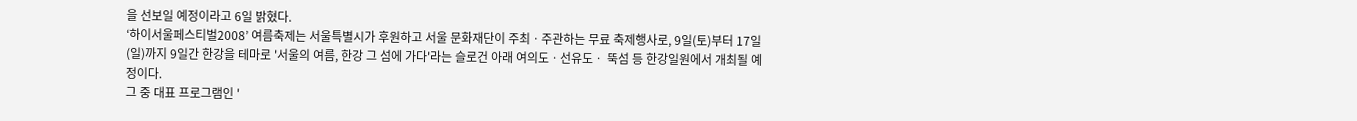을 선보일 예정이라고 6일 밝혔다.
‘하이서울페스티벌2008’ 여름축제는 서울특별시가 후원하고 서울 문화재단이 주최ㆍ주관하는 무료 축제행사로, 9일(토)부터 17일(일)까지 9일간 한강을 테마로 '서울의 여름, 한강 그 섬에 가다'라는 슬로건 아래 여의도ㆍ선유도ㆍ 뚝섬 등 한강일원에서 개최될 예정이다.
그 중 대표 프로그램인 '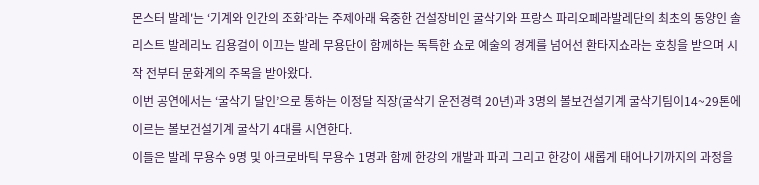몬스터 발레'는 ‘기계와 인간의 조화’라는 주제아래 육중한 건설장비인 굴삭기와 프랑스 파리오페라발레단의 최초의 동양인 솔리스트 발레리노 김용걸이 이끄는 발레 무용단이 함께하는 독특한 쇼로 예술의 경계를 넘어선 환타지쇼라는 호칭을 받으며 시작 전부터 문화계의 주목을 받아왔다.
이번 공연에서는 ‘굴삭기 달인’으로 통하는 이정달 직장(굴삭기 운전경력 20년)과 3명의 볼보건설기계 굴삭기팀이14~29톤에 이르는 볼보건설기계 굴삭기 4대를 시연한다.
이들은 발레 무용수 9명 및 아크로바틱 무용수 1명과 함께 한강의 개발과 파괴 그리고 한강이 새롭게 태어나기까지의 과정을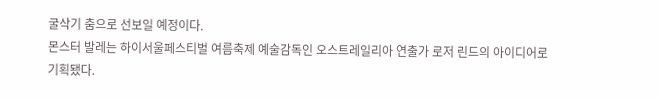굴삭기 춤으로 선보일 예정이다.
몬스터 발레는 하이서울페스티벌 여름축제 예술감독인 오스트레일리아 연출가 로저 린드의 아이디어로 기획됐다.